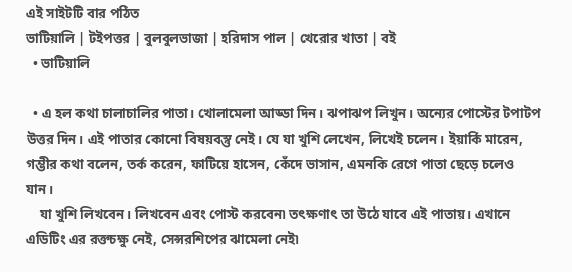এই সাইটটি বার পঠিত
ভাটিয়ালি | টইপত্তর | বুলবুলভাজা | হরিদাস পাল | খেরোর খাতা | বই
  • ভাটিয়ালি

  • এ হল কথা চালাচালির পাতা। খোলামেলা আড্ডা দিন। ঝপাঝপ লিখুন। অন্যের পোস্টের টপাটপ উত্তর দিন। এই পাতার কোনো বিষয়বস্তু নেই। যে যা খুশি লেখেন, লিখেই চলেন। ইয়ার্কি মারেন, গম্ভীর কথা বলেন, তর্ক করেন, ফাটিয়ে হাসেন, কেঁদে ভাসান, এমনকি রেগে পাতা ছেড়ে চলেও যান।
    যা খুশি লিখবেন। লিখবেন এবং পোস্ট করবেন৷ তৎক্ষণাৎ তা উঠে যাবে এই পাতায়। এখানে এডিটিং এর রক্তচক্ষু নেই, সেন্সরশিপের ঝামেলা নেই৷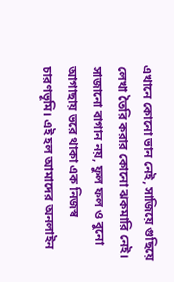এখানে কোনো ভান নেই, সাজিয়ে গুছিয়ে লেখা তৈরি করার কোনো ঝকমারি নেই। সাজানো বাগান নয়, ফুল ফল ও বুনো আগাছায় ভরে থাকা এক নিজস্ব চারণভূমি। এই হল আমাদের অনলাইন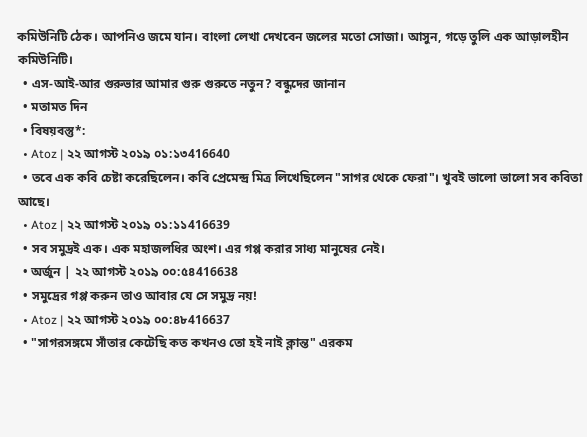কমিউনিটি ঠেক। আপনিও জমে যান। বাংলা লেখা দেখবেন জলের মতো সোজা। আসুন, গড়ে তুলি এক আড়ালহীন কমিউনিটি।
  • এস-আই-আর গুরুভার আমার গুরু গুরুতে নতুন? বন্ধুদের জানান
  • মতামত দিন
  • বিষয়বস্তু*:
  • Atoz | ২২ আগস্ট ২০১৯ ০১:১৩416640
  • তবে এক কবি চেষ্টা করেছিলেন। কবি প্রেমেন্দ্র মিত্র লিখেছিলেন "সাগর থেকে ফেরা"। খুবই ভালো ভালো সব কবিতা আছে।
  • Atoz | ২২ আগস্ট ২০১৯ ০১:১১416639
  • সব সমুদ্রই এক। এক মহাজলধির অংশ। এর গপ্প করার সাধ্য মানুষের নেই।
  • অর্জুন | ২২ আগস্ট ২০১৯ ০০:৫৪416638
  • সমুদ্রের গপ্প করুন তাও আবার যে সে সমুদ্র নয়!
  • Atoz | ২২ আগস্ট ২০১৯ ০০:৪৮416637
  • "সাগরসঙ্গমে সাঁতার কেটেছি কত কখনও তো হই নাই ক্লান্ত" এরকম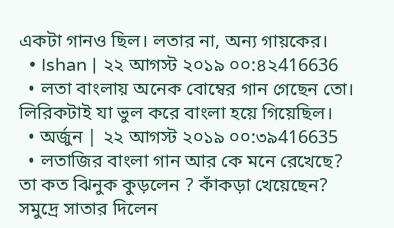একটা গানও ছিল। লতার না, অন্য গায়কের।
  • Ishan | ২২ আগস্ট ২০১৯ ০০:৪২416636
  • লতা বাংলায় অনেক বোম্বের গান গেছেন তো। লিরিকটাই যা ভুল করে বাংলা হয়ে গিয়েছিল।
  • অর্জুন | ২২ আগস্ট ২০১৯ ০০:৩৯416635
  • লতাজির বাংলা গান আর কে মনে রেখেছে? তা কত ঝিনুক কুড়লেন ? কাঁকড়া খেয়েছেন? সমুদ্রে সাতার দিলেন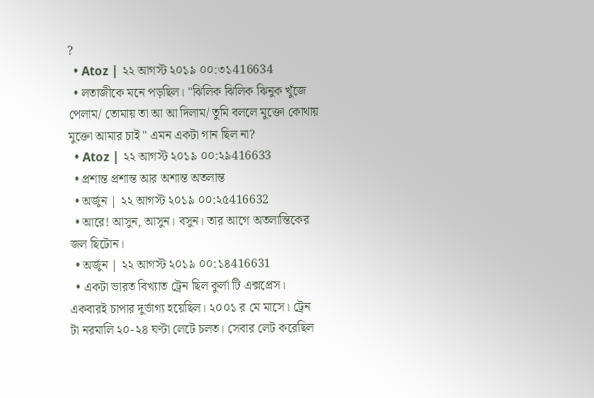?
  • Atoz | ২২ আগস্ট ২০১৯ ০০:৩১416634
  • লতাজীকে মনে পড়ছিল। "ঝিলিক ঝিলিক ঝিনুক খুঁজে পেলাম/ তোমায় তা আ আ দিলাম/ তুমি বললে মুক্তো কোথায় মুক্তো আমার চাই " এমন একটা গান ছিল না?
  • Atoz | ২২ আগস্ট ২০১৯ ০০:২৯416633
  • প্রশান্ত প্রশান্ত আর অশান্ত অতলান্ত
  • অর্জুন | ২২ আগস্ট ২০১৯ ০০:২৫416632
  • আরে! আসুন, আসুন। বসুন। তার আগে অতলান্তিকের জল ছিটোন।
  • অর্জুন | ২২ আগস্ট ২০১৯ ০০:১৪416631
  • একটা ভারত বিখ্যাত ট্রেন ছিল কুর্লা টি এক্সপ্রেস। একবারই চাপার দুর্ভাগ্য হয়েছিল। ২০০১ র মে মাসে। ট্রেন টা নরমালি ২০-২৪ ঘণ্টা লেটে চলত। সেবার লেট করেছিল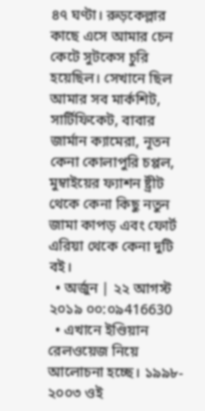৪৭ ঘণ্টা। রুড়কেল্লার কাছে এসে আমার চেন কেটে সুটকেস চুরি হয়েছিল। সেখানে ছিল আমার সব মার্কশিট, সার্টিফিকেট, বাবার জার্মান ক্যামেরা, নূতন কেনা কোলাপুরি চপ্পল, মুম্বাইয়ের ফ্যাশন ষ্ট্রীট থেকে কেনা কিছু নতুন জামা কাপড় এবং ফোর্ট এরিয়া থেকে কেনা দুটি বই।
  • অর্জুন | ২২ আগস্ট ২০১৯ ০০:০৯416630
  • এখানে ইণ্ডিয়ান রেলওয়েজ নিয়ে আলোচনা হচ্ছে। ১৯৯৮- ২০০৩ ওই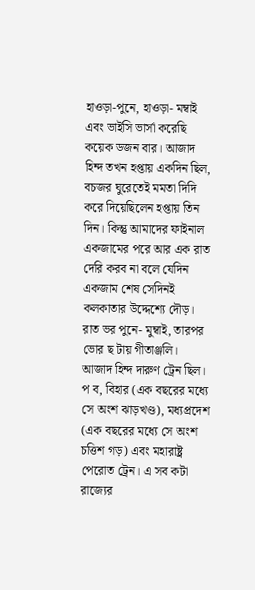হাওড়া-পুনে, হাওড়া- মম্বাই এবং ভাইসি ভার্সা করেছি কয়েক ডজন বার। আজাদ হিন্দ তখন হপ্তায় একদিন ছিল, বচজর ঘুরেতেই মমতা দিদি করে দিয়েছিলেন হপ্তায় তিন দিন। কিন্তু আমাদের ফাইনাল একজামের পরে আর এক রাত দেরি করব না বলে যেদিন একজাম শেষ সেদিনই কলকাতার উদ্দেশ্যে দৌড়। রাত ভর পুনে- মুম্বাই, তারপর ভোর ছ টায় গীতাঞ্জলি। আজাদ হিন্দ দারুণ ট্রেন ছিল। প ব, বিহার (এক বছরের মধ্যে সে অংশ ঝাড়খণ্ড), মধ্যপ্রদেশ (এক বছরের মধ্যে সে অংশ চত্তিশ গড়) এবং মহারাষ্ট্র পেরোত ট্রেন। এ সব কটা রাজ্যের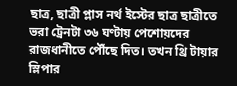ছাত্র, ছাত্রী প্লাস নর্থ ইস্টের ছাত্র ছাত্রীতে ভরা ট্রেনটা ৩৬ ঘণ্টায় পেশোয়দের রাজধানীতে পৌঁছে দিত। তখন থ্রি টায়ার স্লিপার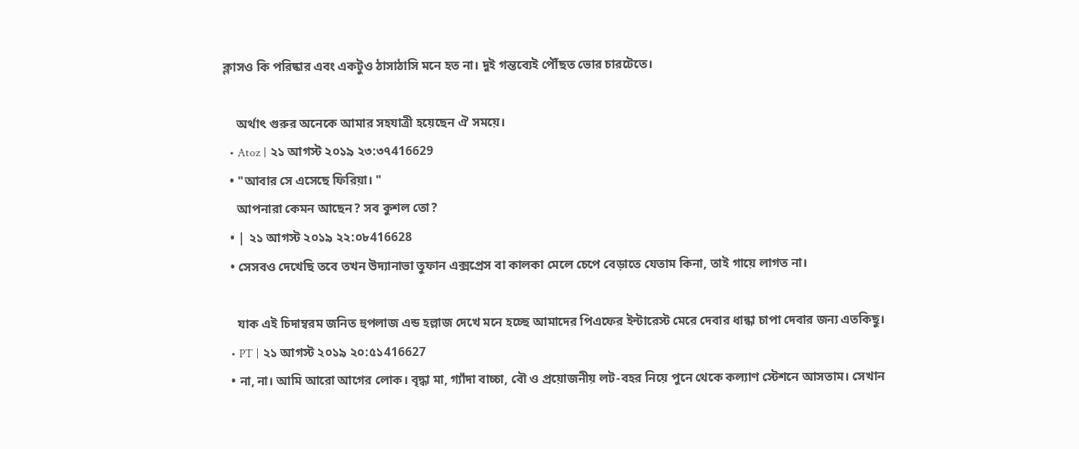ক্লাসও কি পরিষ্কার এবং একটুও ঠাসাঠাসি মনে হত না। দুই গন্তব্যেই পৌঁছত ভোর চারটেতে।

    অর্থাৎ গুরুর অনেকে আমার সহযাত্রী হয়েছেন ঐ সময়ে।
  • Atoz | ২১ আগস্ট ২০১৯ ২৩:৩৭416629
  • "আবার সে এসেছে ফিরিয়া। "
    আপনারা কেমন আছেন? সব কুশল তো?
  • | ২১ আগস্ট ২০১৯ ২২:০৮416628
  • সেসবও দেখেছি তবে তখন উদ্যানাভা তুফান এক্সপ্রেস বা কালকা মেলে চেপে বেড়াতে যেতাম কিনা, তাই গায়ে লাগত না।

    যাক এই চিদাম্বরম জনিত হুপলাজ এন্ড হল্লাজ দেখে মনে হচ্ছে আমাদের পিএফের ইন্টারেস্ট মেরে দেবার ধান্ধা চাপা দেবার জন্য এতকিছু।
  • PT | ২১ আগস্ট ২০১৯ ২০:৫১416627
  • না, না। আমি আরো আগের লোক। বৃদ্ধা মা, গ্যাঁদা বাচ্চা, বৌ ও প্রয়োজনীয় লট-বহর নিয়ে পুনে থেকে কল্যাণ স্টেশনে আসতাম। সেখান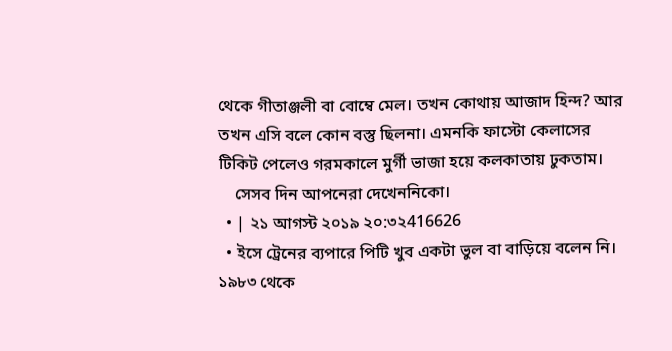থেকে গীতাঞ্জলী বা বোম্বে মেল। তখন কোথায় আজাদ হিন্দ? আর তখন এসি বলে কোন বস্তু ছিলনা। এমনকি ফাস্টো কেলাসের টিকিট পেলেও গরমকালে মুর্গী ভাজা হয়ে কলকাতায় ঢুকতাম।
    সেসব দিন আপনেরা দেখেননিকো।
  • | ২১ আগস্ট ২০১৯ ২০:৩২416626
  • ইসে ট্রেনের ব্যপারে পিটি খুব একটা ভুল বা বাড়িয়ে বলেন নি। ১৯৮৩ থেকে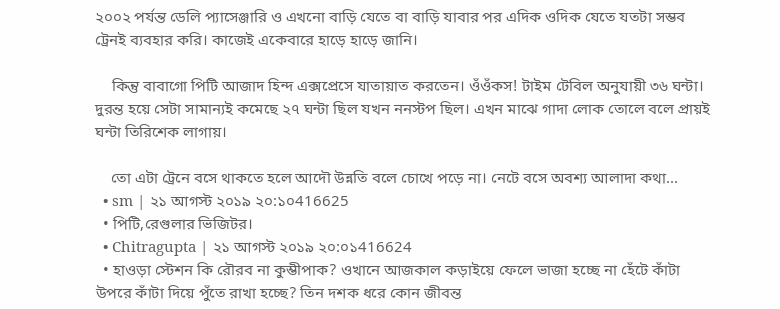২০০২ পর্যন্ত ডেলি প্যাসেঞ্জারি ও এখনো বাড়ি যেতে বা বাড়ি যাবার পর এদিক ওদিক যেতে যতটা সম্ভব ট্রেনই ব্যবহার করি। কাজেই একেবারে হাড়ে হাড়ে জানি।

    কিন্তু বাবাগো পিটি আজাদ হিন্দ এক্সপ্রেসে যাতায়াত করতেন। ওঁওঁকস! টাইম টেবিল অনুযায়ী ৩৬ ঘন্টা। দুরন্ত হয়ে সেটা সামান্যই কমেছে ২৭ ঘন্টা ছিল যখন ননস্টপ ছিল। এখন মাঝে গাদা লোক তোলে বলে প্রায়ই ঘন্টা তিরিশেক লাগায়।

    তো এটা ট্রেনে বসে থাকতে হলে আদৌ উন্নতি বলে চোখে পড়ে না। নেটে বসে অবশ্য আলাদা কথা...
  • sm | ২১ আগস্ট ২০১৯ ২০:১০416625
  • পিটি,রেগুলার ভিজিটর।
  • Chitragupta | ২১ আগস্ট ২০১৯ ২০:০১416624
  • হাওড়া স্টেশন কি রৌরব না কুম্ভীপাক? ওখানে আজকাল কড়াইয়ে ফেলে ভাজা হচ্ছে না হেঁটে কাঁটা উপরে কাঁটা দিয়ে পুঁতে রাখা হচ্ছে? তিন দশক ধরে কোন জীবন্ত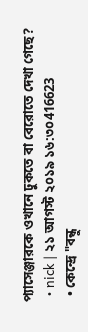প্যাসেঞ্জারকে ওখানে ঢুকতে বা বেরোতে দেখা গেছে?
  • nick | ২১ আগস্ট ২০১৯ ১৬:৩০416623
  • কেন্দ্রে "বন্ধু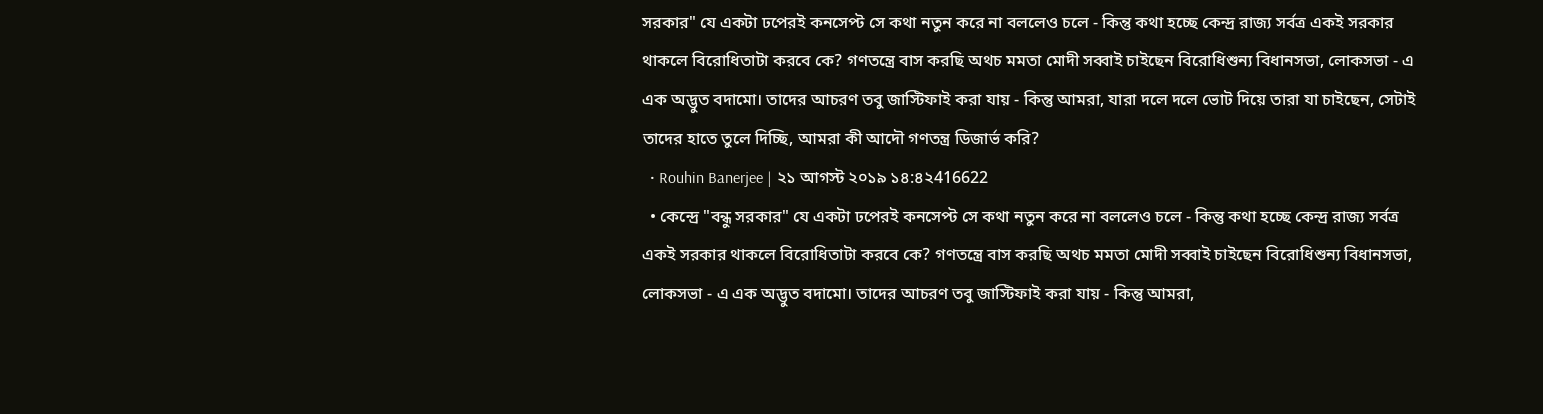সরকার" যে একটা ঢপেরই কনসেপ্ট সে কথা নতুন করে না বললেও চলে - কিন্তু কথা হচ্ছে কেন্দ্র রাজ্য সর্বত্র একই সরকার থাকলে বিরোধিতাটা করবে কে? গণতন্ত্রে বাস করছি অথচ মমতা মোদী সব্বাই চাইছেন বিরোধিশুন্য বিধানসভা, লোকসভা - এ এক অদ্ভুত বদামো। তাদের আচরণ তবু জাস্টিফাই করা যায় - কিন্তু আমরা, যারা দলে দলে ভোট দিয়ে তারা যা চাইছেন, সেটাই তাদের হাতে তুলে দিচ্ছি, আমরা কী আদৌ গণতন্ত্র ডিজার্ভ করি?
  • Rouhin Banerjee | ২১ আগস্ট ২০১৯ ১৪:৪২416622
  • কেন্দ্রে "বন্ধু সরকার" যে একটা ঢপেরই কনসেপ্ট সে কথা নতুন করে না বললেও চলে - কিন্তু কথা হচ্ছে কেন্দ্র রাজ্য সর্বত্র একই সরকার থাকলে বিরোধিতাটা করবে কে? গণতন্ত্রে বাস করছি অথচ মমতা মোদী সব্বাই চাইছেন বিরোধিশুন্য বিধানসভা, লোকসভা - এ এক অদ্ভুত বদামো। তাদের আচরণ তবু জাস্টিফাই করা যায় - কিন্তু আমরা,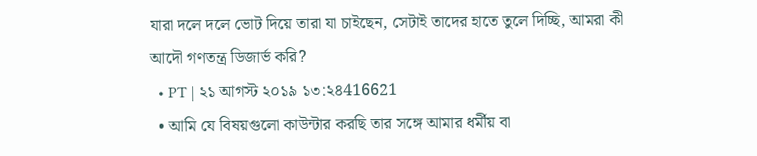যারা দলে দলে ভোট দিয়ে তারা যা চাইছেন, সেটাই তাদের হাতে তুলে দিচ্ছি, আমরা কী আদৌ গণতন্ত্র ডিজার্ভ করি?
  • PT | ২১ আগস্ট ২০১৯ ১৩:২৪416621
  • আমি যে বিষয়গুলো কাউন্টার করছি তার সঙ্গে আমার ধর্মীয় বা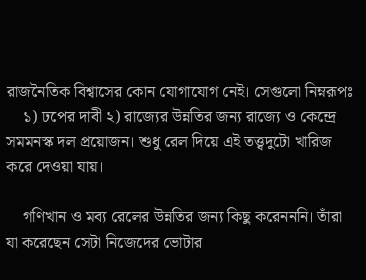রাজনৈতিক বিশ্বাসের কোন যোগাযোগ নেই। সেগুলো নিম্নরূপঃ
    ১) ঢপের দাবী ২) রাজ্যের উন্নতির জন্য রাজ্যে ও কেন্দ্রে সমমনস্ক দল প্রয়োজন। শুধু রেল দিয়ে এই তত্ত্বদুটো খারিজ করে দেওয়া যায়।

    গণিখান ও মব্য রেলের উন্নতির জন্য কিছু করেনননি। তাঁরা যা করেছেন সেটা নিজেদের ভোটার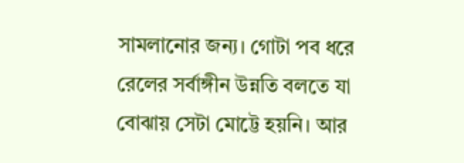সামলানোর জন্য। গোটা পব ধরে রেলের সর্বাঙ্গীন উন্নতি বলতে যা বোঝায় সেটা মোট্টে হয়নি। আর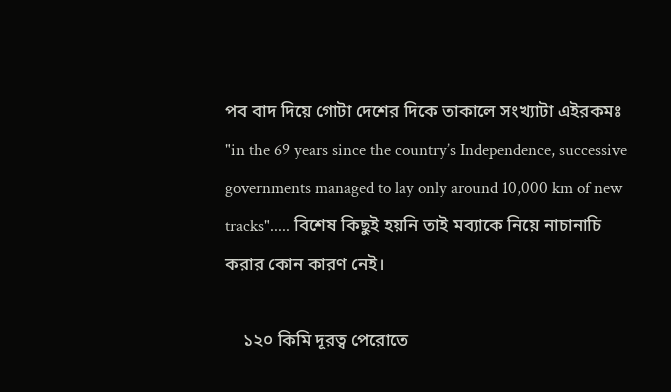পব বাদ দিয়ে গোটা দেশের দিকে তাকালে সংখ্যাটা এইরকমঃ "in the 69 years since the country’s Independence, successive governments managed to lay only around 10,000 km of new tracks"..... বিশেষ কিছুই হয়নি তাই মব্যাকে নিয়ে নাচানাচি করার কোন কারণ নেই।

    ১২০ কিমি দূরত্ব পেরোতে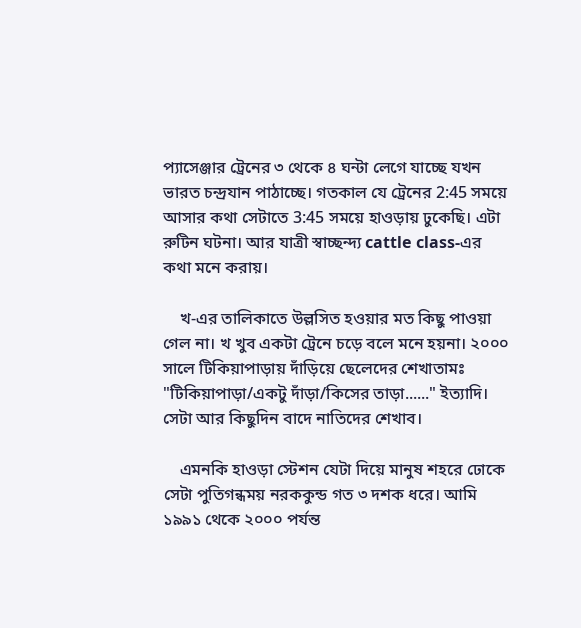প্যাসেঞ্জার ট্রেনের ৩ থেকে ৪ ঘন্টা লেগে যাচ্ছে যখন ভারত চন্দ্রযান পাঠাচ্ছে। গতকাল যে ট্রেনের 2:45 সময়ে আসার কথা সেটাতে 3:45 সময়ে হাওড়ায় ঢুকেছি। এটা রুটিন ঘটনা। আর যাত্রী স্বাচ্ছন্দ্য cattle class-এর কথা মনে করায়।

    খ-এর তালিকাতে উল্লসিত হওয়ার মত কিছু পাওয়া গেল না। খ খুব একটা ট্রেনে চড়ে বলে মনে হয়না। ২০০০ সালে টিকিয়াপাড়ায় দাঁড়িয়ে ছেলেদের শেখাতামঃ "টিকিয়াপাড়া/একটু দাঁড়া/কিসের তাড়া......" ইত্যাদি। সেটা আর কিছুদিন বাদে নাতিদের শেখাব।

    এমনকি হাওড়া স্টেশন যেটা দিয়ে মানুষ শহরে ঢোকে সেটা পুতিগন্ধময় নরককুন্ড গত ৩ দশক ধরে। আমি ১৯৯১ থেকে ২০০০ পর্যন্ত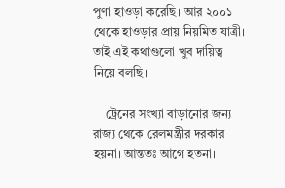পুণা হাওড়া করেছি। আর ২০০১ থেকে হাওড়ার প্রায় নিয়মিত যাত্রী। তাই এই কথাগুলো খুব দায়িত্ব নিয়ে বলছি।

    ট্রেনের সংখ্যা বাড়ানোর জন্য রাজ্য থেকে রেলমন্ত্রীর দরকার হয়না। আন্ততঃ আগে হতনা।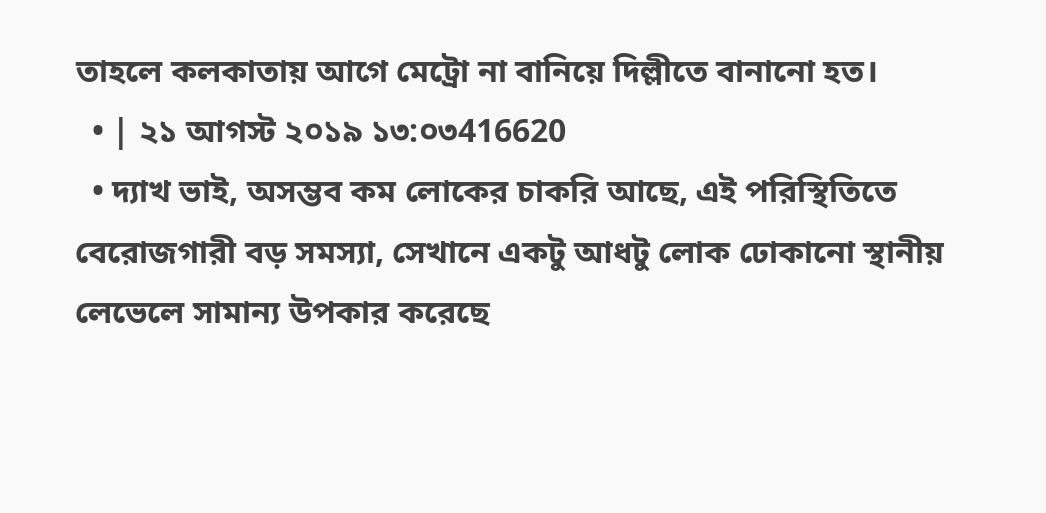তাহলে কলকাতায় আগে মেট্রো না বানিয়ে দিল্লীতে বানানো হত।
  • | ২১ আগস্ট ২০১৯ ১৩:০৩416620
  • দ্যাখ ভাই, অসম্ভব কম লোকের চাকরি আছে, এই পরিস্থিতিতে বেরোজগারী বড় সমস্যা, সেখানে একটু আধটু লোক ঢোকানো স্থানীয় লেভেলে সামান্য উপকার করেছে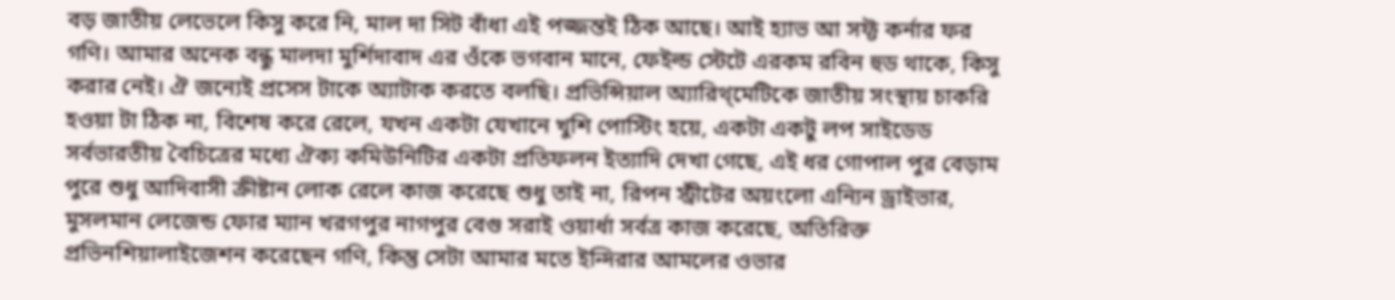বড় জাতীয় লেভেলে কিসু করে নি, মাল দা সিট বাঁধা এই পজ্জন্তই ঠিক আছে। আই হ্যাভ আ সফ্ট কর্নার ফর গণি। আমার অনেক বন্ধু মালদা মুর্শিদাবাদ এর ওঁকে ভগবান মানে, ফেইল্ড স্টেটে এরকম রবিন হুড থাকে, কিসু করার নেই। ঐ জন্যেই প্রসেস টাকে অ্যাটাক করতে বলছি। প্রভিন্সিয়াল অ্যারিথ্মেটিকে জাতীয় সংস্থায় চাকরি হওয়া টা ঠিক না, বিশেষ করে রেলে, যখন একটা যেখানে খুশি পোস্টিং হয়ে, একটা একটু লপ সাইডেড সর্বভারতীয় বৈচিত্রের মধ্যে ঐক্য কমিউনিটির একটা প্রতিফলন ইত্যাদি দেখা গেছে, এই ধর গোপাল পুর বেড়াম পুরে শুধু আদিবাসী ক্রীষ্টান লোক রেলে কাজ করেছে শুধু তাই না, রিপন স্ট্রীটের অয়ংলো এন্যিন ড্রাইভার, মুসলমান লেজেন্ড ফোর ম্যান খরগপুর নাগপুর বেগু সরাই ওয়ার্ধা সর্বত্র কাজ করেছে, অতিরিক্ত প্রভিনশিয়ালাইজেশন করেছেন গণি, কিন্তু সেটা আমার মতে ইন্দিরার আমলের ওভার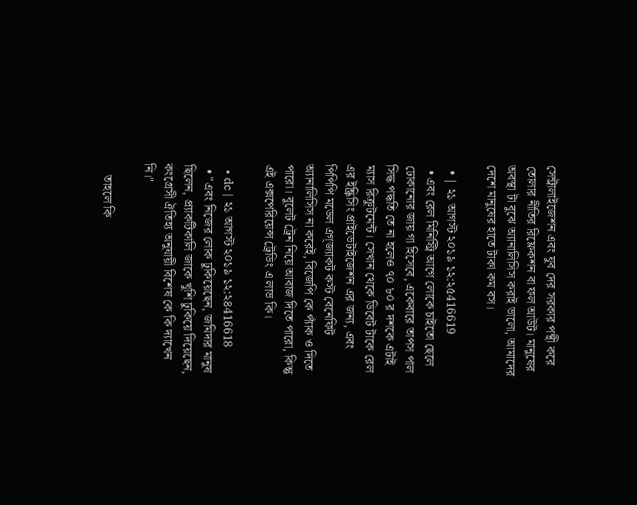সেন্ট্রালাইজেশন এবং যুব দের সরকার পন্থী করে তোলার নীতির রিফ্লেকশন বা ফল আউট। মানুষের অবস্থা টা বুঝে অ্যানালিসিস করাই ভালো, আমাদের দেশে মানুষের হাতে টাকা কম বস।

  • | ২১ আগস্ট ২০১৯ ১২:২৫416619
  • এবং রেল মিনিস্ট্রি আগে লোকে চাইতো ছেলে ঢোকানোর জায় গা হিসেবে, একেবারে তাপস পাল সিদ্ধ পদ্ধতি তে না হলেও ৭০ ৮০ র দশকে এটাই ম্যাস রিক্রুটমেন্ট। সেখান থেকে ডিবেট টাকে রেল এর ইন্ক্রিসিং প্রাইভেটাইজেশন এর জন্য, এবং পিপিপি মডেল এগ্জ্যাকট কস্ট বেনেফিট অ্যানালিসিস না করেই, বিজেপি কে প্যাঁক ও দিতে পারো। বুলেট ট্রেন নিয়ে আবাজ দিতে পারো, কিন্তু এই এক্সপেরিয়েন্স ট্রেডিং এ লাভ কি।

  • dc | ২১ আগস্ট ২০১৯ ১২:২৪416618
  • "এবং নিজের লোক ঢুকিয়েছেন, জমিদার মানুষ ছিলেন, প্র্যাকটিকালি জাকে খুশি ঢুকিয়ে দিয়েছেন, কংগ্রেসী ঐতিহ্য অনুযায়ী বিশেষ কে কি দ্যাখেন নি।"

    তাহলে কি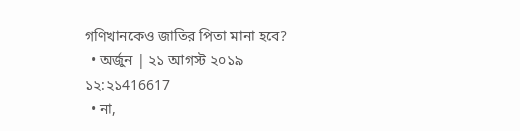গণিখানকেও জাতির পিতা মানা হবে?
  • অর্জুন | ২১ আগস্ট ২০১৯ ১২:২১416617
  • না,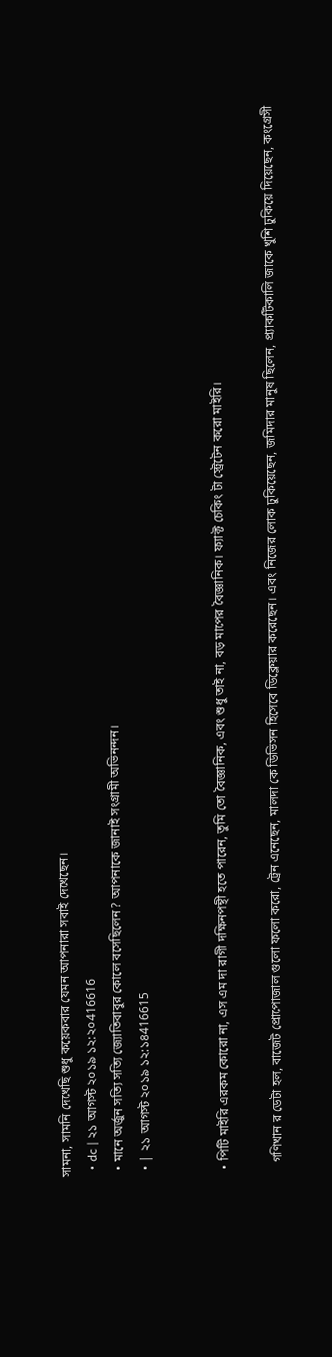সামনা, সামনি দেখেছি শুধু কয়েকবার যেমন আপনারা সবাই দেখেছেন।
  • dc | ২১ আগস্ট ২০১৯ ১২:২০416616
  • মানে অর্জুন সত্যি সত্যি জ্যোতিবাবুর কোলে বসেছিলেন? আপনাকে জানাই সংগ্রামী অভিনন্দন।
  • | ২১ আগস্ট ২০১৯ ১২:১৪416615


  • পিটি মাইরি এরকম কোরো না, এস এম দা রাগী দক্ষিনপন্থী হতে পারেন, তুমি তো বৈজ্ঞানিক, এবং শুধু তাই না, বড় মাপের বৈজ্ঞানিক। ফ্যাক্ট চেকিং টা স্ট্রেটেন করো মাইরি।

    গণিখান র ডেটা হল, বাজেট প্রোপোজাল গুলো ফলো করো, ট্রেন এনেছেন, মালদা কে ডিভিসন হিসেবে ডিক্লেয়ার করেছেন। এবং নিজের লোক ঢুকিয়েছেন, জমিদার মানুষ ছিলেন, প্র্যাকটিকালি জাকে খুশি ঢুকিয়ে দিয়েছেন, কংগ্রেসী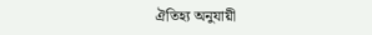ঐতিহ্য অনুযায়ী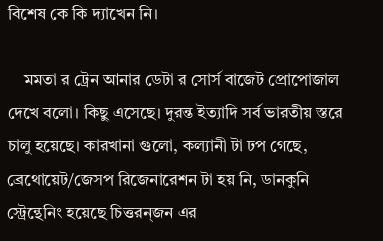বিশেষ কে কি দ্যাখেন নি।

    মমতা র ট্রেন আনার ডেটা র সোর্স বাজেট প্রোপোজাল দেখে বলো। কিছু এসেছে। দুরন্ত ইত্যাদি সর্ব ভারতীয় স্তরে চালু হয়েছে। কারখানা গুলো, কল্যানী টা ঢপ গেছে, ব্রেথোয়েট/জেসপ রিজেনারেশন টা হয় নি, ডানকুনি স্ট্রেন্থেনিং হয়েছে চিত্তরন্জন এর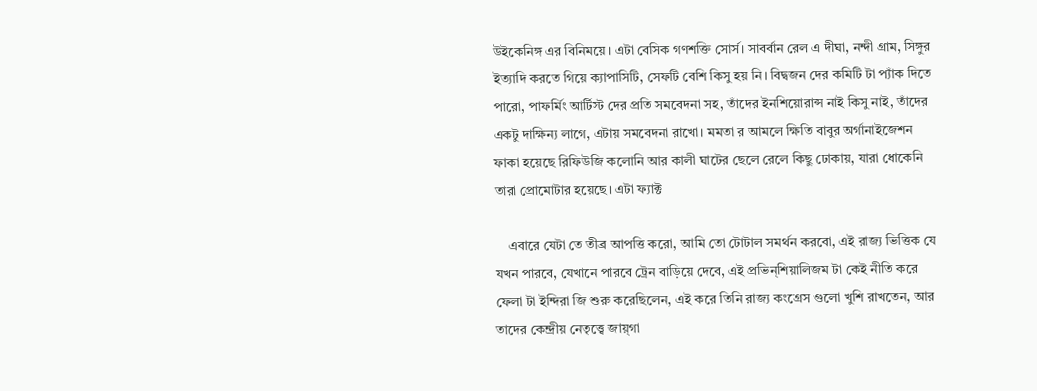উইকেনিঙ্গ এর বিনিময়ে। এটা বেসিক গণশক্তি সোর্স। সাবর্বান রেল এ দীঘা, নন্দী গ্রাম, সিঙ্গুর ইত্যাদি করতে গিয়ে ক্যাপাসিটি, সেফটি বেশি কিসু হয় নি। বিদ্বজন দের কমিটি টা প্যাঁক দিতে পারো, পাফর্মিং আর্টিস্ট দের প্রতি সমবেদনা সহ, তাঁদের ইনশিয়োরান্স নাই কিসু নাই, তাঁদের একটু দাক্ষিন্য লাগে, এটায় সমবেদনা রাখো। মমতা র আমলে ক্ষিতি বাবুর অর্গানাইজেশন ফাকা হয়েছে রিফিউজি কলোনি আর কালী ঘাটের ছেলে রেলে কিছু ঢোকায়, যারা ধোকেনি তারা প্রোমোটার হয়েছে। এটা ফ্যাক্ট

    এবারে যেটা তে তীব্র আপত্তি করো, আমি তো টোটাল সমর্থন করবো, এই রাজ্য ভিত্তিক যে যখন পারবে, যেখানে পারবে ট্রেন বাড়িয়ে দেবে, এই প্রভিন্শিয়ালিজম টা কেই নীতি করে ফেলা টা ইন্দিরা জি শুরু করেছিলেন, এই করে তিনি রাজ্য কংগ্রেস গুলো খুশি রাখতেন, আর তাদের কেন্দ্রীয় নেতৃত্ত্বে জায়্গা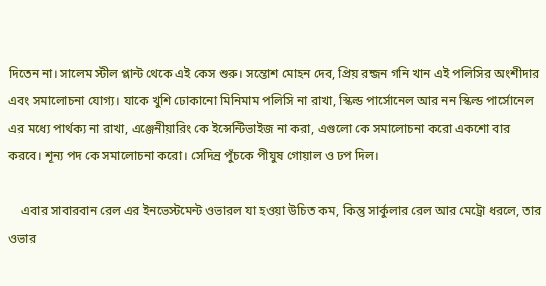দিতেন না। সালেম স্টীল প্লান্ট থেকে এই কেস শুরু। সন্তোশ মোহন দেব, প্রিয় রন্জন গনি খান এই পলিসির অংশীদার এবং সমালোচনা যোগ্য। যাকে খুশি ঢোকানো মিনিমাম পলিসি না রাখা, স্কিল্ড পার্সোনেল আর নন স্কিল্ড পার্সোনেল এর মধ্যে পার্থক্য না রাখা, এঞ্জেনীয়ারিং কে ইন্সেন্টিভাইজ না করা, এগুলো কে সমালোচনা করো একশো বার করবে। শূন্য পদ কে সমালোচনা করো। সেদিন্র পুঁচকে পীযুষ গোয়াল ও ঢপ দিল।

    এবার সাবারবান রেল এর ইনভেস্টমেন্ট ওভারল যা হওয়া উচিত কম, কিন্তু সার্কুলার রেল আর মেট্রো ধরলে, তার ওভার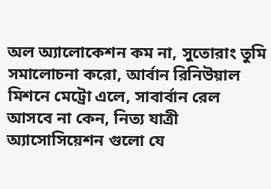অল অ্যালোকেশন কম না, সুতোরাং তুমি সমালোচনা করো, আর্বান রিনিউয়াল মিশনে মেট্রো এলে, সাবার্বান রেল আসবে না কেন, নিত্য যাত্রী অ্যাসোসিয়েশন গুলো যে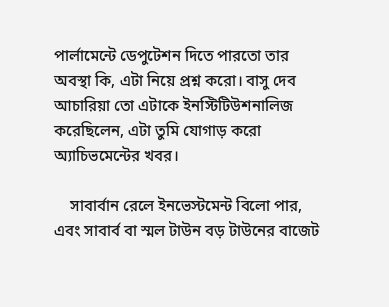পার্লামেন্টে ডেপুটেশন দিতে পারতো তার অবস্থা কি, এটা নিয়ে প্রশ্ন করো। বাসু দেব আচারিয়া তো এটাকে ইনস্টিটিউশনালিজ করেছিলেন, এটা তুমি যোগাড় করো অ্যাচিভমেন্টের খবর।

    সাবার্বান রেলে ইনভেস্টমেন্ট বিলো পার, এবং সাবার্ব বা স্মল টাউন বড় টাউনের বাজেট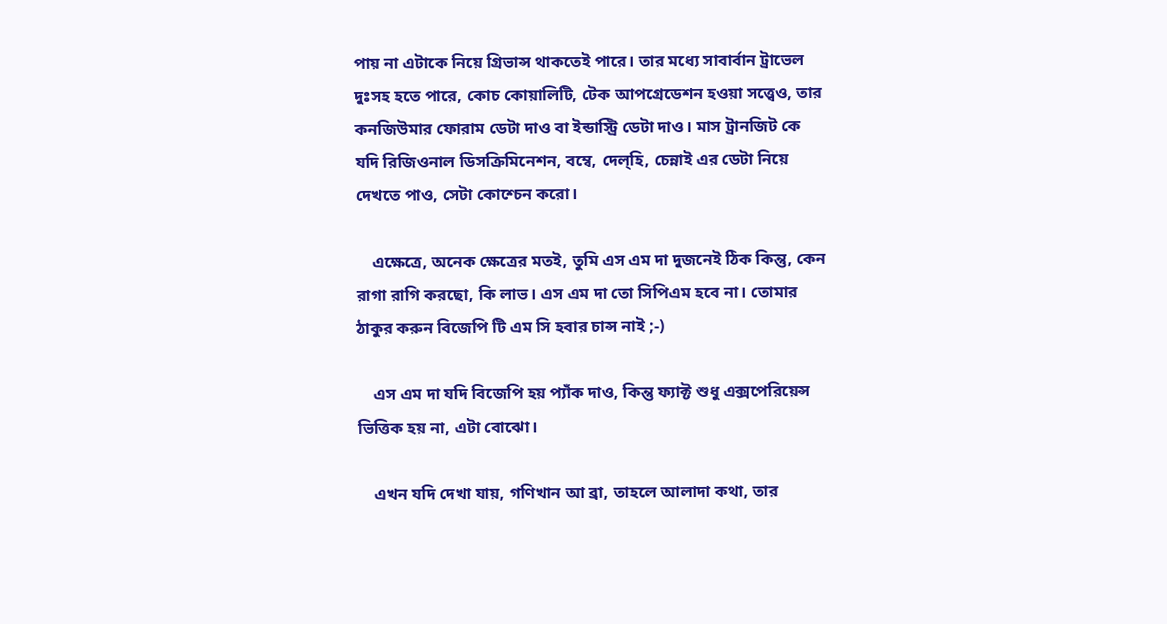পায় না এটাকে নিয়ে গ্রিভান্স থাকতেই পারে। তার মধ্যে সাবার্বান ট্রাভেল দুঃসহ হতে পারে, কোচ কোয়ালিটি, টেক আপগ্রেডেশন হওয়া সত্ত্বেও, তার কনজিউমার ফোরাম ডেটা দাও বা ইন্ডাস্ট্রি ডেটা দাও। মাস ট্রানজিট কে যদি রিজিওনাল ডিসক্রিমিনেশন, বম্বে, দেল্হি, চেন্নাই এর ডেটা নিয়ে দেখতে পাও, সেটা কোশ্চেন করো।

    এক্ষেত্রে, অনেক ক্ষেত্রের মতই, তুমি এস এম দা দুজনেই ঠিক কিন্তু, কেন রাগা রাগি করছো, কি লাভ। এস এম দা তো সিপিএম হবে না। তোমার ঠাকুর করুন বিজেপি টি এম সি হবার চান্স নাই ;-)

    এস এম দা যদি বিজেপি হয় প্যাঁক দাও, কিন্তু ফ্যাক্ট শুধু এক্সপেরিয়েন্স ভিত্তিক হয় না, এটা বোঝো।

    এখন যদি দেখা যায়, গণিখান আ ব্রা, তাহলে আলাদা কথা, তার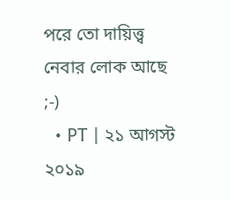পরে তো দায়িত্ত্ব নেবার লোক আছে ;-)
  • PT | ২১ আগস্ট ২০১৯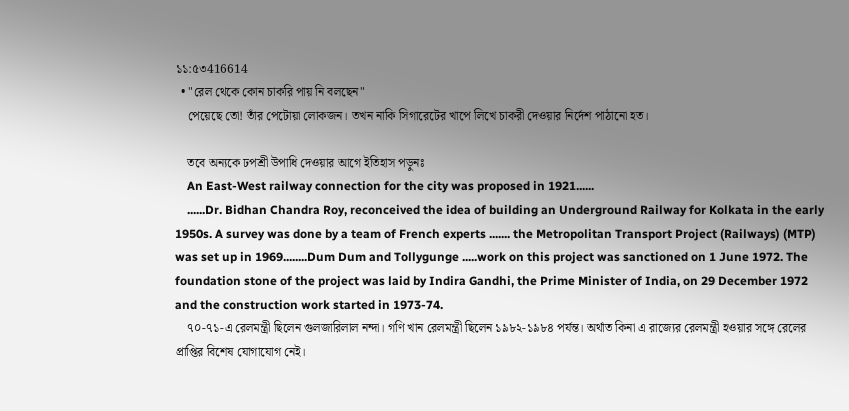১১:৫৩416614
  • "রেল থেকে কোন চাকরি পায় নি বলছেন"
    পেয়েছে তো! তাঁর পেটোয়া লোকজন। তখন নাকি সিগারেটের খাপে লিখে চাকরী দেওয়ার নির্দেশ পাঠানো হত।

    তবে অন্যকে ঢপশ্রী উপাধি দেওয়ার আগে ইতিহাস পড়ুনঃ
    An East-West railway connection for the city was proposed in 1921......
    ......Dr. Bidhan Chandra Roy, reconceived the idea of building an Underground Railway for Kolkata in the early 1950s. A survey was done by a team of French experts ....... the Metropolitan Transport Project (Railways) (MTP) was set up in 1969........Dum Dum and Tollygunge .....work on this project was sanctioned on 1 June 1972. The foundation stone of the project was laid by Indira Gandhi, the Prime Minister of India, on 29 December 1972 and the construction work started in 1973-74.
    ৭০-৭১-এ রেলমন্ত্রী ছিলেন গুলজারিলাল নন্দা। গণি খান রেলমন্ত্রী ছিলেন ১৯৮২-১৯৮৪ পর্যন্ত। অর্থাত কিনা এ রাজ্যের রেলমন্ত্রী হওয়ার সঙ্গে রেলের প্রাপ্তির বিশেষ যোগাযোগ নেই।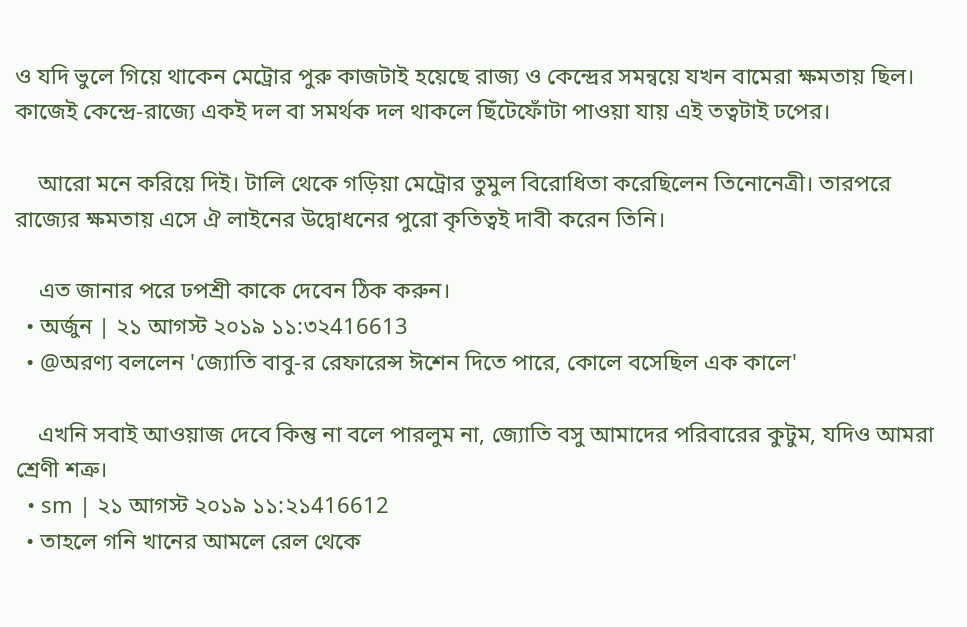ও যদি ভুলে গিয়ে থাকেন মেট্রোর পুরু কাজটাই হয়েছে রাজ্য ও কেন্দ্রের সমন্বয়ে যখন বামেরা ক্ষমতায় ছিল। কাজেই কেন্দ্রে-রাজ্যে একই দল বা সমর্থক দল থাকলে ছিঁটেফোঁটা পাওয়া যায় এই তত্বটাই ঢপের।

    আরো মনে করিয়ে দিই। টালি থেকে গড়িয়া মেট্রোর তুমুল বিরোধিতা করেছিলেন তিনোনেত্রী। তারপরে রাজ্যের ক্ষমতায় এসে ঐ লাইনের উদ্বোধনের পুরো কৃতিত্বই দাবী করেন তিনি।

    এত জানার পরে ঢপশ্রী কাকে দেবেন ঠিক করুন।
  • অর্জুন | ২১ আগস্ট ২০১৯ ১১:৩২416613
  • @অরণ্য বললেন 'জ্যোতি বাবু-র রেফারেন্স ঈশেন দিতে পারে, কোলে বসেছিল এক কালে'

    এখনি সবাই আওয়াজ দেবে কিন্তু না বলে পারলুম না, জ্যোতি বসু আমাদের পরিবারের কুটুম, যদিও আমরা শ্রেণী শত্রু।
  • sm | ২১ আগস্ট ২০১৯ ১১:২১416612
  • তাহলে গনি খানের আমলে রেল থেকে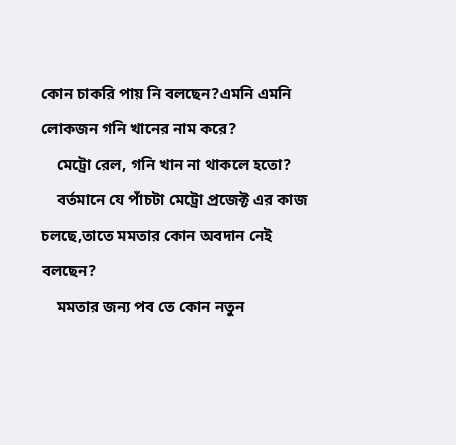কোন চাকরি পায় নি বলছেন?এমনি এমনি লোকজন গনি খানের নাম করে?
    মেট্রো রেল, গনি খান না থাকলে হতো?
    বর্তমানে যে পাঁচটা মেট্রো প্রজেক্ট এর কাজ চলছে,তাতে মমতার কোন অবদান নেই বলছেন?
    মমতার জন্য পব তে কোন নতুন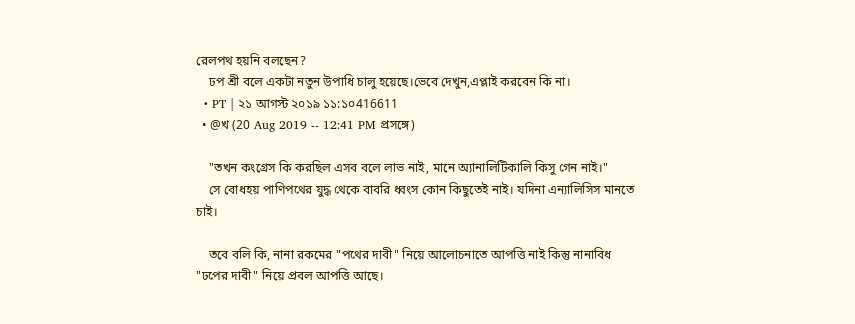রেলপথ হয়নি বলছেন?
    ঢপ শ্রী বলে একটা নতুন উপাধি চালু হয়েছে।ভেবে দেখুন,এপ্লাই করবেন কি না।
  • PT | ২১ আগস্ট ২০১৯ ১১:১০416611
  • @খ (20 Aug 2019 -- 12:41 PM প্রসঙ্গে)

    "তখন কংগ্রেস কি করছিল এসব বলে লাভ নাই, মানে অ্যানালিটিকালি কিসু গেন নাই।"
    সে বোধহয় পাণিপথের যুদ্ধ থেকে বাবরি ধ্বংস কোন কিছুতেই নাই। যদিনা এন্যালিসিস মানতে চাই।

    তবে বলি কি, নানা রকমের "পথের দাবী" নিয়ে আলোচনাতে আপত্তি নাই কিন্তু নানাবিধ "ঢপের দাবী" নিয়ে প্রবল আপত্তি আছে।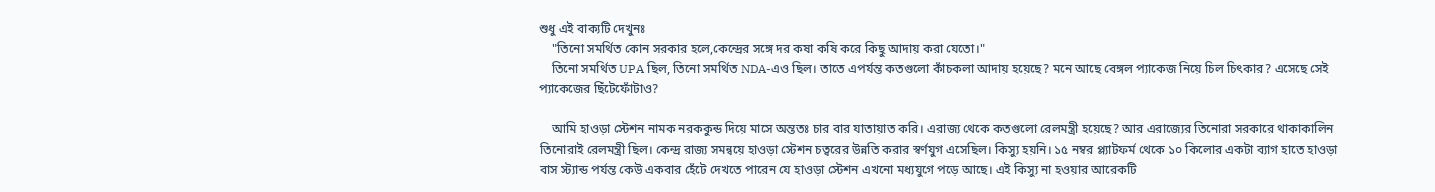শুধু এই বাক্যটি দেখুনঃ
    "তিনো সমর্থিত কোন সরকার হলে,কেন্দ্রের সঙ্গে দর কষা কষি করে কিছু আদায় করা যেতো।"
    তিনো সমর্থিত UPA ছিল, তিনো সমর্থিত NDA-এও ছিল। তাতে এপর্যন্ত কতগুলো কাঁচকলা আদায় হয়েছে? মনে আছে বেঙ্গল প্যাকেজ নিয়ে চিল চিৎকার? এসেছে সেই প্যাকেজের ছিঁটেফোঁটাও?

    আমি হাওড়া স্টেশন নামক নরককুন্ড দিয়ে মাসে অন্ততঃ চার বার যাতায়াত করি। এরাজ্য থেকে কতগুলো রেলমন্ত্রী হয়েছে? আর এরাজ্যের তিনোরা সরকারে থাকাকালিন তিনোরাই রেলমন্ত্রী ছিল। কেন্দ্র রাজ্য সমন্বয়ে হাওড়া স্টেশন চত্বরের উন্নতি করার স্বর্ণযুগ এসেছিল। কিস্যু হয়নি। ১৫ নম্বর প্ল্যাটফর্ম থেকে ১০ কিলোর একটা ব্যাগ হাতে হাওড়া বাস স্ট্যান্ড পর্যন্ত কেউ একবার হেঁটে দেখতে পারেন যে হাওড়া স্টেশন এখনো মধ্যযুগে পড়ে আছে। এই কিস্যু না হওয়ার আরেকটি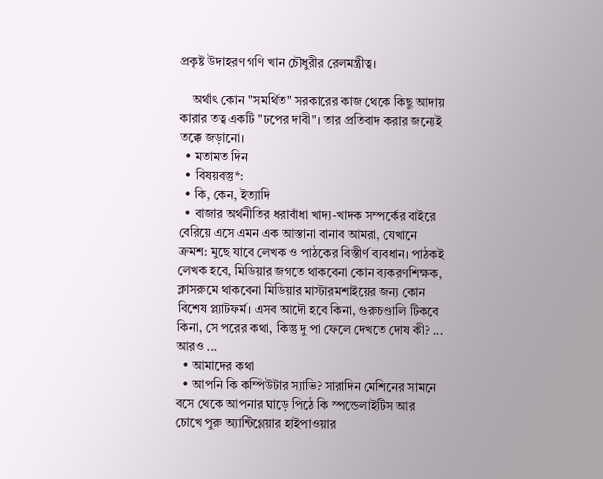প্রকৃষ্ট উদাহরণ গণি খান চৌধুরীর রেলমন্ত্রীত্ব।

    অর্থাৎ কোন "সমর্থিত" সরকারের কাজ থেকে কিছু আদায় কারার তত্ব একটি "ঢপের দাবী"। তার প্রতিবাদ করার জন্যেই তক্কে জড়ানো।
  • মতামত দিন
  • বিষয়বস্তু*:
  • কি, কেন, ইত্যাদি
  • বাজার অর্থনীতির ধরাবাঁধা খাদ্য-খাদক সম্পর্কের বাইরে বেরিয়ে এসে এমন এক আস্তানা বানাব আমরা, যেখানে ক্রমশ: মুছে যাবে লেখক ও পাঠকের বিস্তীর্ণ ব্যবধান। পাঠকই লেখক হবে, মিডিয়ার জগতে থাকবেনা কোন ব্যকরণশিক্ষক, ক্লাসরুমে থাকবেনা মিডিয়ার মাস্টারমশাইয়ের জন্য কোন বিশেষ প্ল্যাটফর্ম। এসব আদৌ হবে কিনা, গুরুচণ্ডালি টিকবে কিনা, সে পরের কথা, কিন্তু দু পা ফেলে দেখতে দোষ কী? ... আরও ...
  • আমাদের কথা
  • আপনি কি কম্পিউটার স্যাভি? সারাদিন মেশিনের সামনে বসে থেকে আপনার ঘাড়ে পিঠে কি স্পন্ডেলাইটিস আর চোখে পুরু অ্যান্টিগ্লেয়ার হাইপাওয়ার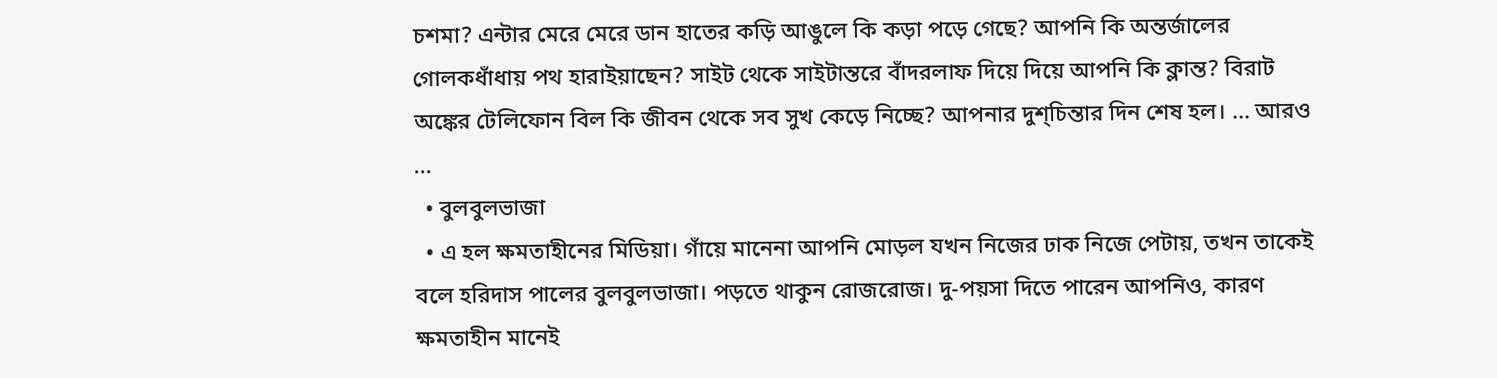চশমা? এন্টার মেরে মেরে ডান হাতের কড়ি আঙুলে কি কড়া পড়ে গেছে? আপনি কি অন্তর্জালের গোলকধাঁধায় পথ হারাইয়াছেন? সাইট থেকে সাইটান্তরে বাঁদরলাফ দিয়ে দিয়ে আপনি কি ক্লান্ত? বিরাট অঙ্কের টেলিফোন বিল কি জীবন থেকে সব সুখ কেড়ে নিচ্ছে? আপনার দুশ্‌চিন্তার দিন শেষ হল। ... আরও ...
  • বুলবুলভাজা
  • এ হল ক্ষমতাহীনের মিডিয়া। গাঁয়ে মানেনা আপনি মোড়ল যখন নিজের ঢাক নিজে পেটায়, তখন তাকেই বলে হরিদাস পালের বুলবুলভাজা। পড়তে থাকুন রোজরোজ। দু-পয়সা দিতে পারেন আপনিও, কারণ ক্ষমতাহীন মানেই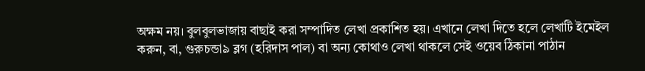অক্ষম নয়। বুলবুলভাজায় বাছাই করা সম্পাদিত লেখা প্রকাশিত হয়। এখানে লেখা দিতে হলে লেখাটি ইমেইল করুন, বা, গুরুচন্ডা৯ ব্লগ (হরিদাস পাল) বা অন্য কোথাও লেখা থাকলে সেই ওয়েব ঠিকানা পাঠান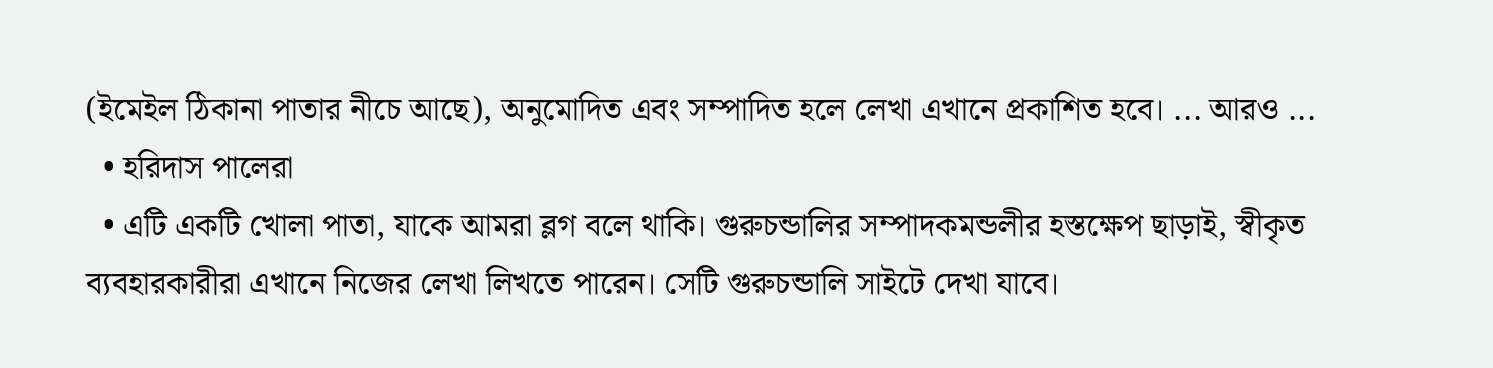(ইমেইল ঠিকানা পাতার নীচে আছে), অনুমোদিত এবং সম্পাদিত হলে লেখা এখানে প্রকাশিত হবে। ... আরও ...
  • হরিদাস পালেরা
  • এটি একটি খোলা পাতা, যাকে আমরা ব্লগ বলে থাকি। গুরুচন্ডালির সম্পাদকমন্ডলীর হস্তক্ষেপ ছাড়াই, স্বীকৃত ব্যবহারকারীরা এখানে নিজের লেখা লিখতে পারেন। সেটি গুরুচন্ডালি সাইটে দেখা যাবে।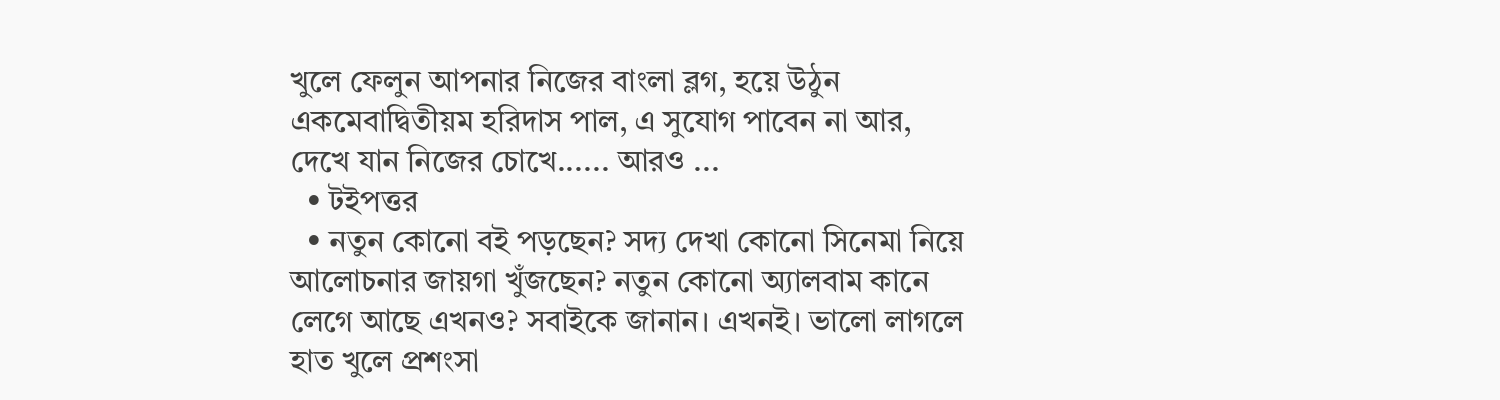খুলে ফেলুন আপনার নিজের বাংলা ব্লগ, হয়ে উঠুন একমেবাদ্বিতীয়ম হরিদাস পাল, এ সুযোগ পাবেন না আর, দেখে যান নিজের চোখে...... আরও ...
  • টইপত্তর
  • নতুন কোনো বই পড়ছেন? সদ্য দেখা কোনো সিনেমা নিয়ে আলোচনার জায়গা খুঁজছেন? নতুন কোনো অ্যালবাম কানে লেগে আছে এখনও? সবাইকে জানান। এখনই। ভালো লাগলে হাত খুলে প্রশংসা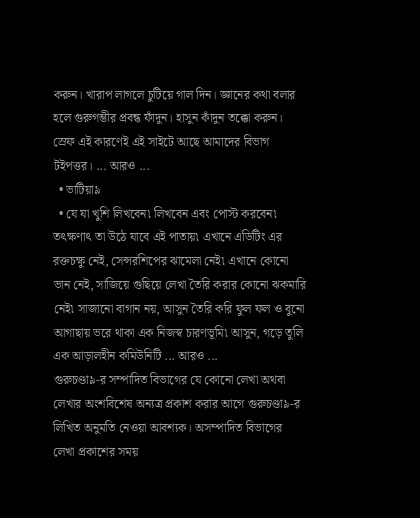করুন। খারাপ লাগলে চুটিয়ে গাল দিন। জ্ঞানের কথা বলার হলে গুরুগম্ভীর প্রবন্ধ ফাঁদুন। হাসুন কাঁদুন তক্কো করুন। স্রেফ এই কারণেই এই সাইটে আছে আমাদের বিভাগ টইপত্তর। ... আরও ...
  • ভাটিয়া৯
  • যে যা খুশি লিখবেন৷ লিখবেন এবং পোস্ট করবেন৷ তৎক্ষণাৎ তা উঠে যাবে এই পাতায়৷ এখানে এডিটিং এর রক্তচক্ষু নেই, সেন্সরশিপের ঝামেলা নেই৷ এখানে কোনো ভান নেই, সাজিয়ে গুছিয়ে লেখা তৈরি করার কোনো ঝকমারি নেই৷ সাজানো বাগান নয়, আসুন তৈরি করি ফুল ফল ও বুনো আগাছায় ভরে থাকা এক নিজস্ব চারণভূমি৷ আসুন, গড়ে তুলি এক আড়ালহীন কমিউনিটি ... আরও ...
গুরুচণ্ডা৯-র সম্পাদিত বিভাগের যে কোনো লেখা অথবা লেখার অংশবিশেষ অন্যত্র প্রকাশ করার আগে গুরুচণ্ডা৯-র লিখিত অনুমতি নেওয়া আবশ্যক। অসম্পাদিত বিভাগের লেখা প্রকাশের সময়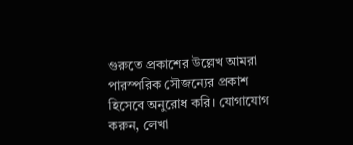গুরুতে প্রকাশের উল্লেখ আমরা পারস্পরিক সৌজন্যের প্রকাশ হিসেবে অনুরোধ করি। যোগাযোগ করুন, লেখা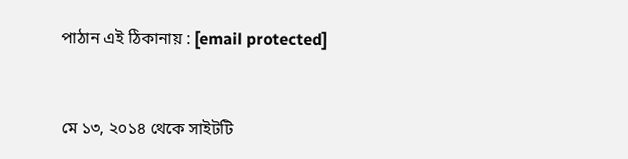পাঠান এই ঠিকানায় : [email protected]


মে ১৩, ২০১৪ থেকে সাইটটি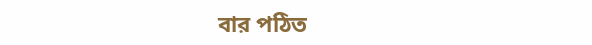বার পঠিত